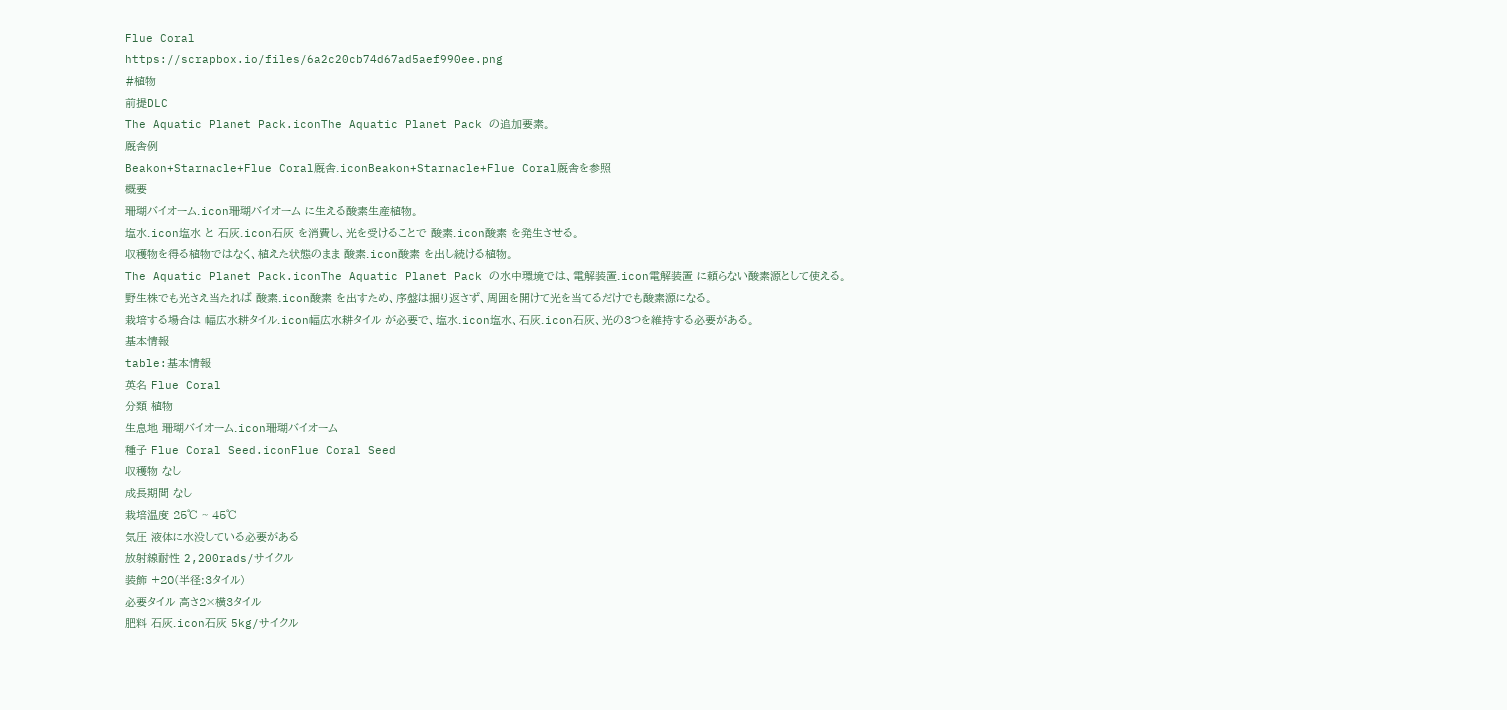Flue Coral
https://scrapbox.io/files/6a2c20cb74d67ad5aef990ee.png
#植物
前提DLC
The Aquatic Planet Pack.iconThe Aquatic Planet Pack の追加要素。
厩舎例
Beakon+Starnacle+Flue Coral厩舎.iconBeakon+Starnacle+Flue Coral厩舎を参照
概要
珊瑚バイオーム.icon珊瑚バイオーム に生える酸素生産植物。
塩水.icon塩水 と 石灰.icon石灰 を消費し、光を受けることで 酸素.icon酸素 を発生させる。
収穫物を得る植物ではなく、植えた状態のまま 酸素.icon酸素 を出し続ける植物。
The Aquatic Planet Pack.iconThe Aquatic Planet Pack の水中環境では、電解装置.icon電解装置 に頼らない酸素源として使える。
野生株でも光さえ当たれば 酸素.icon酸素 を出すため、序盤は掘り返さず、周囲を開けて光を当てるだけでも酸素源になる。
栽培する場合は 幅広水耕タイル.icon幅広水耕タイル が必要で、塩水.icon塩水、石灰.icon石灰、光の3つを維持する必要がある。
基本情報
table:基本情報
英名 Flue Coral
分類 植物
生息地 珊瑚バイオーム.icon珊瑚バイオーム
種子 Flue Coral Seed.iconFlue Coral Seed
収穫物 なし
成長期間 なし
栽培温度 25℃ ~ 45℃
気圧 液体に水没している必要がある
放射線耐性 2,200rads/サイクル
装飾 +20(半径:3タイル)
必要タイル 高さ2×横3タイル
肥料 石灰.icon石灰 5kg/サイクル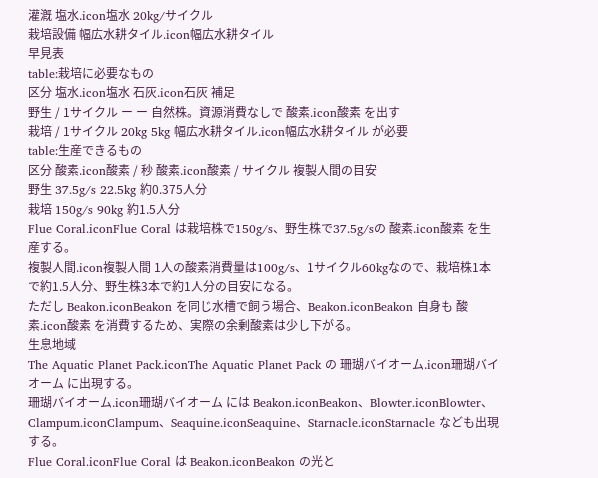灌漑 塩水.icon塩水 20kg/サイクル
栽培設備 幅広水耕タイル.icon幅広水耕タイル
早見表
table:栽培に必要なもの
区分 塩水.icon塩水 石灰.icon石灰 補足
野生 / 1サイクル ー ー 自然株。資源消費なしで 酸素.icon酸素 を出す
栽培 / 1サイクル 20kg 5kg 幅広水耕タイル.icon幅広水耕タイル が必要
table:生産できるもの
区分 酸素.icon酸素 / 秒 酸素.icon酸素 / サイクル 複製人間の目安
野生 37.5g/s 22.5kg 約0.375人分
栽培 150g/s 90kg 約1.5人分
Flue Coral.iconFlue Coral は栽培株で150g/s、野生株で37.5g/sの 酸素.icon酸素 を生産する。
複製人間.icon複製人間 1人の酸素消費量は100g/s、1サイクル60kgなので、栽培株1本で約1.5人分、野生株3本で約1人分の目安になる。
ただし Beakon.iconBeakon を同じ水槽で飼う場合、Beakon.iconBeakon 自身も 酸素.icon酸素 を消費するため、実際の余剰酸素は少し下がる。
生息地域
The Aquatic Planet Pack.iconThe Aquatic Planet Pack の 珊瑚バイオーム.icon珊瑚バイオーム に出現する。
珊瑚バイオーム.icon珊瑚バイオーム には Beakon.iconBeakon、Blowter.iconBlowter、Clampum.iconClampum、Seaquine.iconSeaquine、Starnacle.iconStarnacle なども出現する。
Flue Coral.iconFlue Coral は Beakon.iconBeakon の光と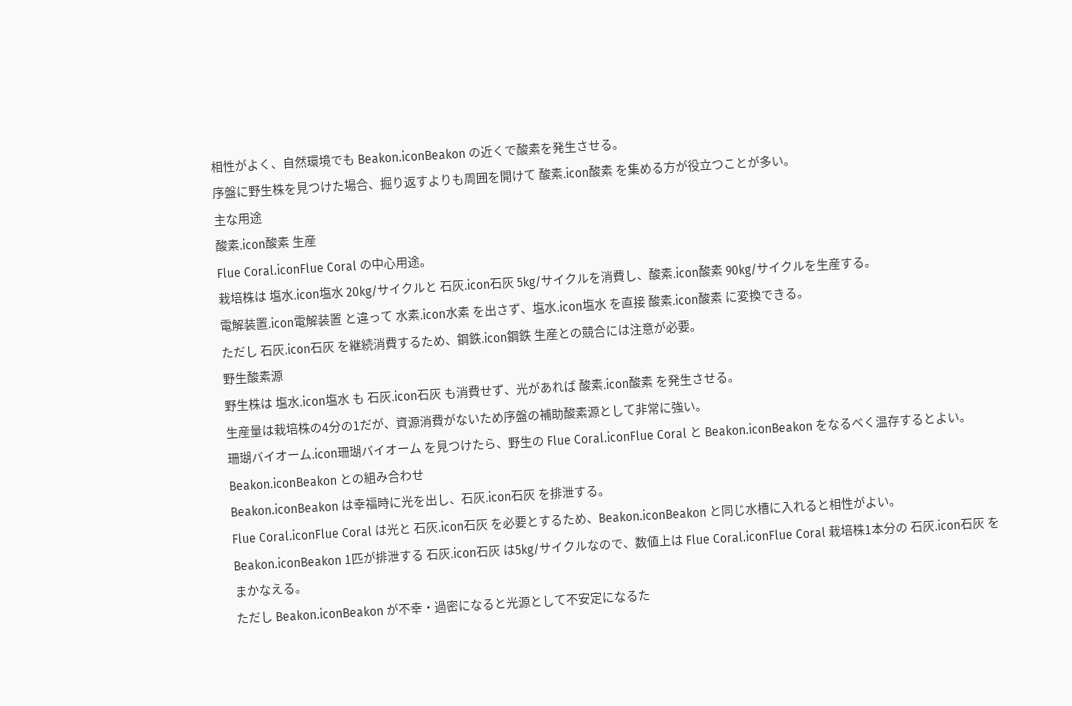相性がよく、自然環境でも Beakon.iconBeakon の近くで酸素を発生させる。
序盤に野生株を見つけた場合、掘り返すよりも周囲を開けて 酸素.icon酸素 を集める方が役立つことが多い。
主な用途
酸素.icon酸素 生産
Flue Coral.iconFlue Coral の中心用途。
栽培株は 塩水.icon塩水 20kg/サイクルと 石灰.icon石灰 5kg/サイクルを消費し、酸素.icon酸素 90kg/サイクルを生産する。
電解装置.icon電解装置 と違って 水素.icon水素 を出さず、塩水.icon塩水 を直接 酸素.icon酸素 に変換できる。
ただし 石灰.icon石灰 を継続消費するため、鋼鉄.icon鋼鉄 生産との競合には注意が必要。
野生酸素源
野生株は 塩水.icon塩水 も 石灰.icon石灰 も消費せず、光があれば 酸素.icon酸素 を発生させる。
生産量は栽培株の4分の1だが、資源消費がないため序盤の補助酸素源として非常に強い。
珊瑚バイオーム.icon珊瑚バイオーム を見つけたら、野生の Flue Coral.iconFlue Coral と Beakon.iconBeakon をなるべく温存するとよい。
Beakon.iconBeakon との組み合わせ
Beakon.iconBeakon は幸福時に光を出し、石灰.icon石灰 を排泄する。
Flue Coral.iconFlue Coral は光と 石灰.icon石灰 を必要とするため、Beakon.iconBeakon と同じ水槽に入れると相性がよい。
Beakon.iconBeakon 1匹が排泄する 石灰.icon石灰 は5kg/サイクルなので、数値上は Flue Coral.iconFlue Coral 栽培株1本分の 石灰.icon石灰 をまかなえる。
ただし Beakon.iconBeakon が不幸・過密になると光源として不安定になるた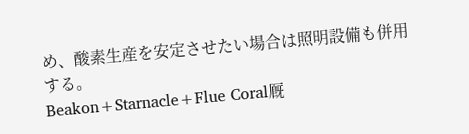め、酸素生産を安定させたい場合は照明設備も併用する。
Beakon+Starnacle+Flue Coral厩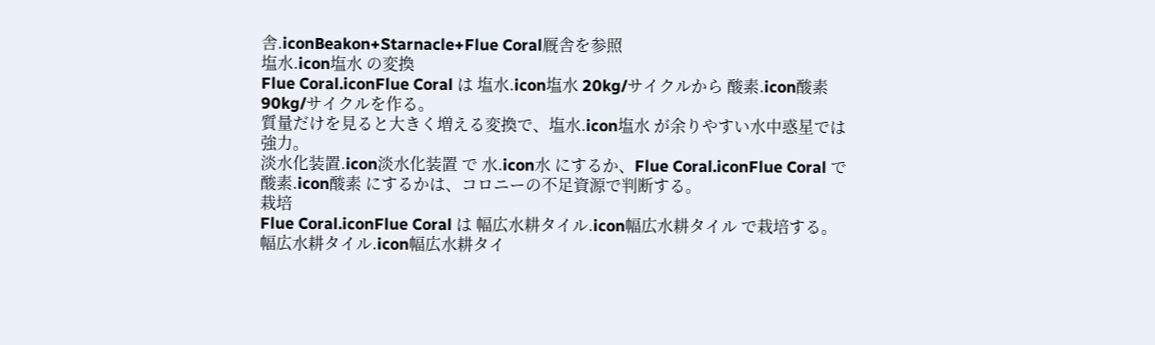舎.iconBeakon+Starnacle+Flue Coral厩舎を参照
塩水.icon塩水 の変換
Flue Coral.iconFlue Coral は 塩水.icon塩水 20kg/サイクルから 酸素.icon酸素 90kg/サイクルを作る。
質量だけを見ると大きく増える変換で、塩水.icon塩水 が余りやすい水中惑星では強力。
淡水化装置.icon淡水化装置 で 水.icon水 にするか、Flue Coral.iconFlue Coral で 酸素.icon酸素 にするかは、コロニーの不足資源で判断する。
栽培
Flue Coral.iconFlue Coral は 幅広水耕タイル.icon幅広水耕タイル で栽培する。
幅広水耕タイル.icon幅広水耕タイ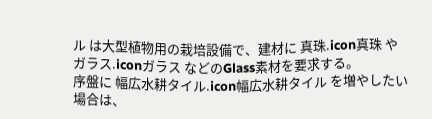ル は大型植物用の栽培設備で、建材に 真珠.icon真珠 や ガラス.iconガラス などのGlass素材を要求する。
序盤に 幅広水耕タイル.icon幅広水耕タイル を増やしたい場合は、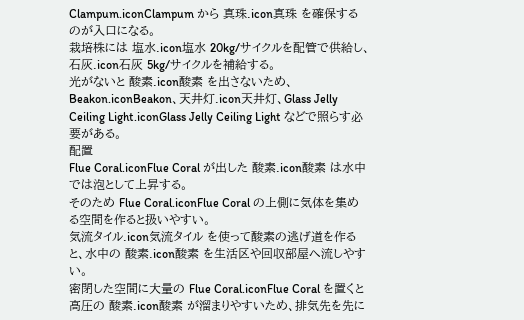Clampum.iconClampum から 真珠.icon真珠 を確保するのが入口になる。
栽培株には 塩水.icon塩水 20kg/サイクルを配管で供給し、石灰.icon石灰 5kg/サイクルを補給する。
光がないと 酸素.icon酸素 を出さないため、Beakon.iconBeakon、天井灯.icon天井灯、Glass Jelly Ceiling Light.iconGlass Jelly Ceiling Light などで照らす必要がある。
配置
Flue Coral.iconFlue Coral が出した 酸素.icon酸素 は水中では泡として上昇する。
そのため Flue Coral.iconFlue Coral の上側に気体を集める空間を作ると扱いやすい。
気流タイル.icon気流タイル を使って酸素の逃げ道を作ると、水中の 酸素.icon酸素 を生活区や回収部屋へ流しやすい。
密閉した空間に大量の Flue Coral.iconFlue Coral を置くと高圧の 酸素.icon酸素 が溜まりやすいため、排気先を先に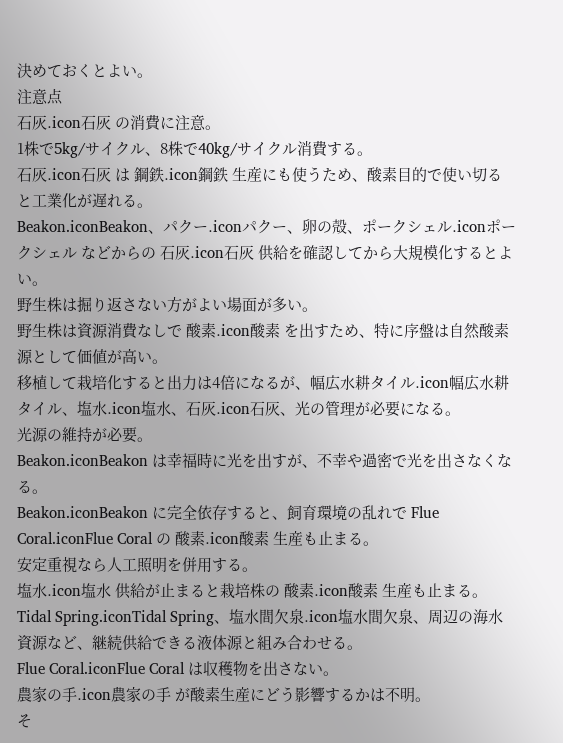決めておくとよい。
注意点
石灰.icon石灰 の消費に注意。
1株で5kg/サイクル、8株で40kg/サイクル消費する。
石灰.icon石灰 は 鋼鉄.icon鋼鉄 生産にも使うため、酸素目的で使い切ると工業化が遅れる。
Beakon.iconBeakon、パクー.iconパクー、卵の殻、ポークシェル.iconポークシェル などからの 石灰.icon石灰 供給を確認してから大規模化するとよい。
野生株は掘り返さない方がよい場面が多い。
野生株は資源消費なしで 酸素.icon酸素 を出すため、特に序盤は自然酸素源として価値が高い。
移植して栽培化すると出力は4倍になるが、幅広水耕タイル.icon幅広水耕タイル、塩水.icon塩水、石灰.icon石灰、光の管理が必要になる。
光源の維持が必要。
Beakon.iconBeakon は幸福時に光を出すが、不幸や過密で光を出さなくなる。
Beakon.iconBeakon に完全依存すると、飼育環境の乱れで Flue Coral.iconFlue Coral の 酸素.icon酸素 生産も止まる。
安定重視なら人工照明を併用する。
塩水.icon塩水 供給が止まると栽培株の 酸素.icon酸素 生産も止まる。
Tidal Spring.iconTidal Spring、塩水間欠泉.icon塩水間欠泉、周辺の海水資源など、継続供給できる液体源と組み合わせる。
Flue Coral.iconFlue Coral は収穫物を出さない。
農家の手.icon農家の手 が酸素生産にどう影響するかは不明。
そ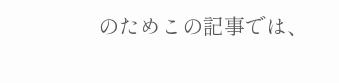のためこの記事では、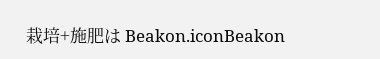栽培+施肥は Beakon.iconBeakon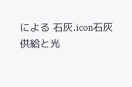による 石灰.icon石灰 供給と光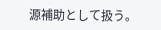源補助として扱う。